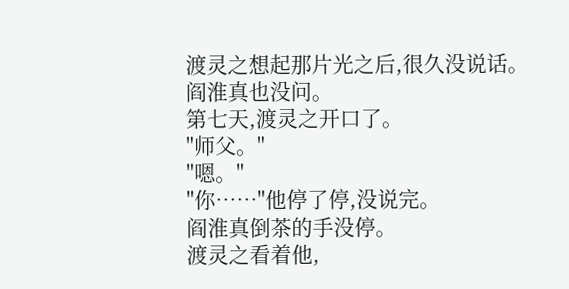渡灵之想起那片光之后,很久没说话。
阎淮真也没问。
第七天,渡灵之开口了。
"师父。"
"嗯。"
"你……"他停了停,没说完。
阎淮真倒茶的手没停。
渡灵之看着他,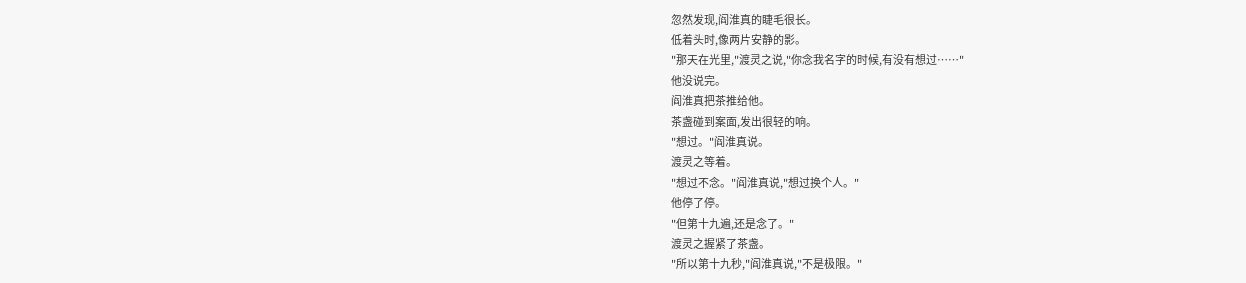忽然发现,阎淮真的睫毛很长。
低着头时,像两片安静的影。
"那天在光里,"渡灵之说,"你念我名字的时候,有没有想过……"
他没说完。
阎淮真把茶推给他。
茶盏碰到案面,发出很轻的响。
"想过。"阎淮真说。
渡灵之等着。
"想过不念。"阎淮真说,"想过换个人。"
他停了停。
"但第十九遍,还是念了。"
渡灵之握紧了茶盏。
"所以第十九秒,"阎淮真说,"不是极限。"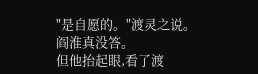"是自愿的。"渡灵之说。
阎淮真没答。
但他抬起眼,看了渡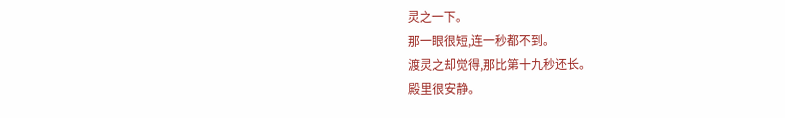灵之一下。
那一眼很短,连一秒都不到。
渡灵之却觉得,那比第十九秒还长。
殿里很安静。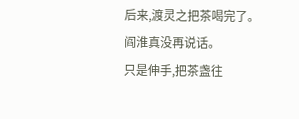后来,渡灵之把茶喝完了。
阎淮真没再说话。
只是伸手,把茶盏往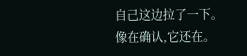自己这边拉了一下。
像在确认,它还在。